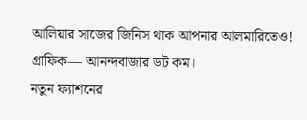আলিয়ার সাজের জিনিস থাক আপনার আলমারিতেও! গ্রাফিক— আনন্দবাজার ডট কম।
নতুন ফ্যাশনের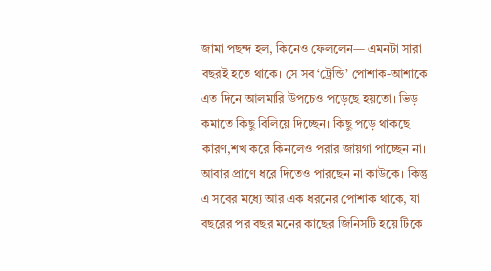জামা পছন্দ হল, কিনেও ফেললেন— এমনটা সারা বছরই হতে থাকে। সে সব ‘ট্রেন্ডি’ পোশাক-আশাকে এত দিনে আলমারি উপচেও পড়েছে হয়তো। ভিড় কমাতে কিছু বিলিয়ে দিচ্ছেন। কিছু পড়ে থাকছে কারণ,শখ করে কিনলেও পরার জায়গা পাচ্ছেন না। আবার প্রাণে ধরে দিতেও পারছেন না কাউকে। কিন্তু এ সবের মধ্যে আর এক ধরনের পোশাক থাকে, যা বছরের পর বছর মনের কাছের জিনিসটি হয়ে টিকে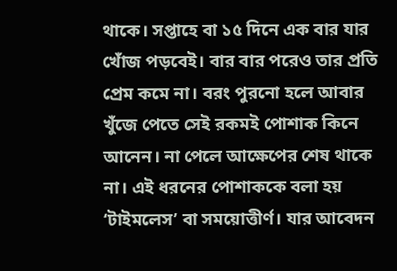থাকে। সপ্তাহে বা ১৫ দিনে এক বার যার খোঁজ পড়বেই। বার বার পরেও তার প্রতি প্রেম কমে না। বরং পুরনো হলে আবার খুঁজে পেতে সেই রকমই পোশাক কিনে আনেন। না পেলে আক্ষেপের শেষ থাকে না। এই ধরনের পোশাককে বলা হয় ‘টাইমলেস’ বা সময়োত্তীর্ণ। যার আবেদন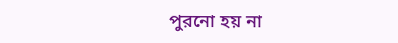পুরনো হয় না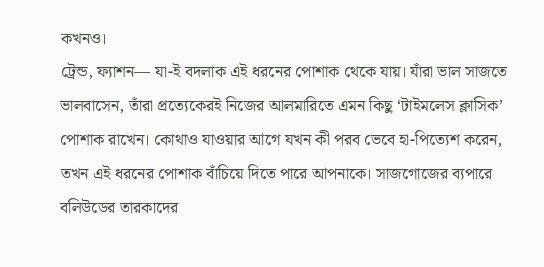কখনও।
ট্রেন্ড, ফ্যাশন— যা-ই বদলাক এই ধরনের পোশাক থেকে যায়। যাঁরা ভাল সাজতে ভালবাসেন, তাঁরা প্রত্যেকেরই নিজের আলমারিতে এমন কিছু ‘টাইমলেস ক্লাসিক’ পোশাক রাখেন। কোথাও যাওয়ার আগে যখন কী পরব ভেবে হা-পিত্যেশ করেন, তখন এই ধরনের পোশাক বাঁচিয়ে দিতে পারে আপনাকে। সাজগোজের ব্যপারে বলিউডের তারকাদের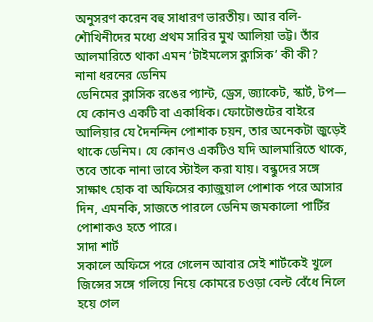অনুসরণ করেন বহু সাধারণ ভারতীয়। আর বলি-শৌখিনীদের মধ্যে প্রথম সারির মুখ আলিয়া ভট্ট। তাঁর আলমারিতে থাকা এমন ‘টাইমলেস ক্লাসিক’ কী কী?
নানা ধরনের ডেনিম
ডেনিমের ক্লাসিক রঙের প্যান্ট, ড্রেস, জ্যাকেট, স্কার্ট, টপ— যে কোনও একটি বা একাধিক। ফোটোশুটের বাইরে আলিয়ার যে দৈনন্দিন পোশাক চয়ন, তার অনেকটা জুড়েই থাকে ডেনিম। যে কোনও একটিও যদি আলমারিতে থাকে, তবে তাকে নানা ভাবে স্টাইল করা যায়। বন্ধুদের সঙ্গে সাক্ষাৎ হোক বা অফিসের ক্যাজ়ুয়াল পোশাক পরে আসার দিন, এমনকি, সাজতে পারলে ডেনিম জমকালো পার্টির পোশাকও হতে পারে।
সাদা শার্ট
সকালে অফিসে পরে গেলেন আবার সেই শার্টকেই খুলে জিন্সের সঙ্গে গলিয়ে নিয়ে কোমরে চওড়া বেল্ট বেঁধে নিলে হয়ে গেল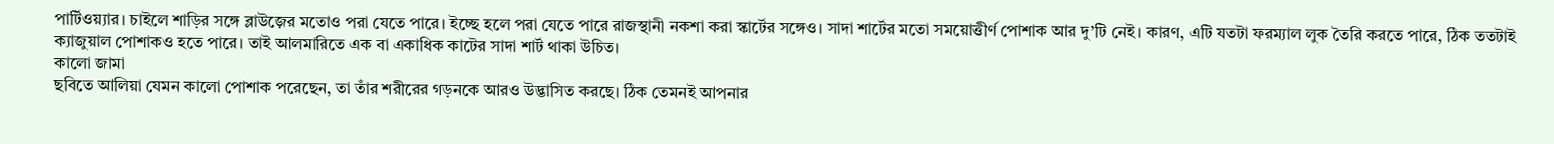পার্টিওয়্যার। চাইলে শাড়ির সঙ্গে ব্লাউজ়ের মতোও পরা যেতে পারে। ইচ্ছে হলে পরা যেতে পারে রাজস্থানী নকশা করা স্কার্টের সঙ্গেও। সাদা শার্টের মতো সময়োত্তীর্ণ পোশাক আর দু’টি নেই। কারণ, এটি যতটা ফরম্যাল লুক তৈরি করতে পারে, ঠিক ততটাই ক্যাজুয়াল পোশাকও হতে পারে। তাই আলমারিতে এক বা একাধিক কাটের সাদা শার্ট থাকা উচিত।
কালো জামা
ছবিতে আলিয়া যেমন কালো পোশাক পরেছেন, তা তাঁর শরীরের গড়নকে আরও উদ্ভাসিত করছে। ঠিক তেমনই আপনার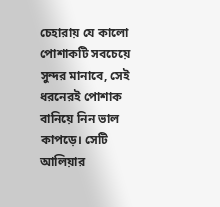চেহারায় যে কালো পোশাকটি সবচেয়ে সুন্দর মানাবে, সেই ধরনেরই পোশাক বানিয়ে নিন ভাল কাপড়ে। সেটি আলিয়ার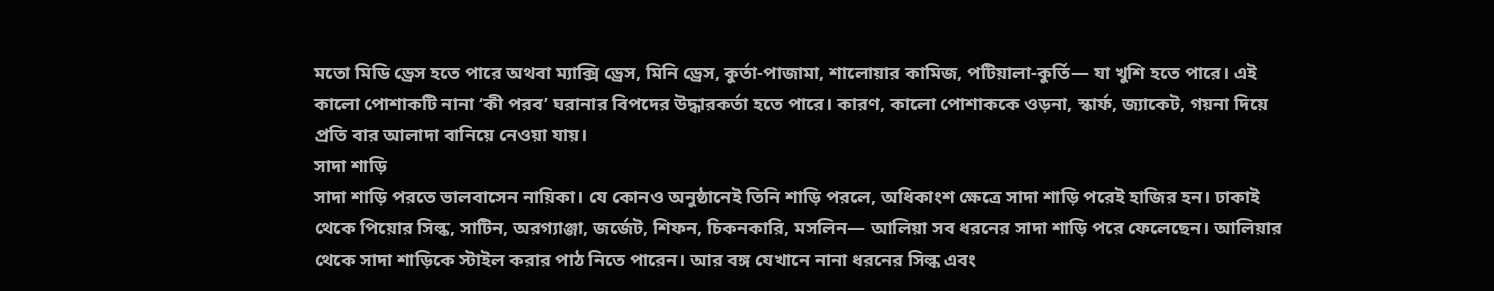মতো মিডি ড্রেস হতে পারে অথবা ম্যাক্সি ড্রেস, মিনি ড্রেস, কুর্তা-পাজামা, শালোয়ার কামিজ, পটিয়ালা-কুর্তি— যা খুশি হতে পারে। এই কালো পোশাকটি নানা ‘কী পরব’ ঘরানার বিপদের উদ্ধারকর্তা হতে পারে। কারণ, কালো পোশাককে ওড়না, স্কার্ফ, জ্যাকেট, গয়না দিয়ে প্রতি বার আলাদা বানিয়ে নেওয়া যায়।
সাদা শাড়ি
সাদা শাড়ি পরতে ভালবাসেন নায়িকা। যে কোনও অনুষ্ঠানেই তিনি শাড়ি পরলে, অধিকাংশ ক্ষেত্রে সাদা শাড়ি পরেই হাজির হন। ঢাকাই থেকে পিয়োর সিল্ক, সাটিন, অরগ্যাঞ্জা, জর্জেট, শিফন, চিকনকারি, মসলিন— আলিয়া সব ধরনের সাদা শাড়ি পরে ফেলেছেন। আলিয়ার থেকে সাদা শাড়িকে স্টাইল করার পাঠ নিতে পারেন। আর বঙ্গ যেখানে নানা ধরনের সিল্ক এবং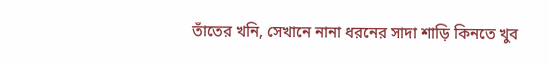তাঁতের খনি, সেখানে নানা ধরনের সাদা শাড়ি কিনতে খুব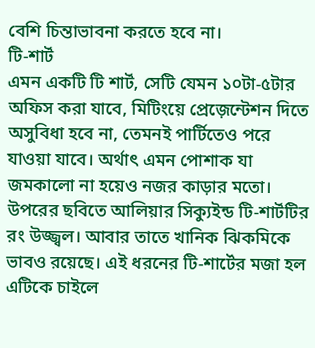বেশি চিন্তাভাবনা করতে হবে না।
টি-শার্ট
এমন একটি টি শার্ট, সেটি যেমন ১০টা-৫টার অফিস করা যাবে, মিটিংয়ে প্রেজ়েন্টেশন দিতে অসুবিধা হবে না, তেমনই পার্টিতেও পরে যাওয়া যাবে। অর্থাৎ এমন পোশাক যা জমকালো না হয়েও নজর কাড়ার মতো। উপরের ছবিতে আলিয়ার সিক্যুইন্ড টি-শার্টটির রং উজ্জ্বল। আবার তাতে খানিক ঝিকমিকে ভাবও রয়েছে। এই ধরনের টি-শার্টের মজা হল এটিকে চাইলে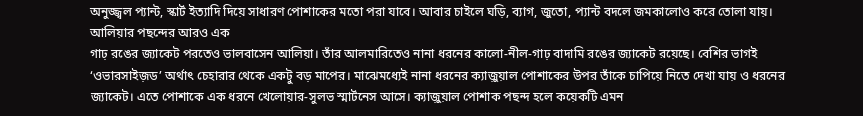অনুজ্জ্বল প্যান্ট, স্কার্ট ইত্যাদি দিয়ে সাধারণ পোশাকের মতো পরা যাবে। আবার চাইলে ঘড়ি, ব্যাগ, জুতো, প্যান্ট বদলে জমকালোও করে তোলা যায়।
আলিয়ার পছন্দের আরও এক
গাঢ় রঙের জ্যাকেট পরতেও ভালবাসেন আলিয়া। তাঁর আলমারিতেও নানা ধরনের কালো-নীল-গাঢ় বাদামি রঙের জ্যাকেট রয়েছে। বেশির ভাগই ‘ওভারসাইজ়ড’ অর্থাৎ চেহারার থেকে একটু বড় মাপের। মাঝেমধ্যেই নানা ধরনের ক্যাজ়ুয়াল পোশাকের উপর তাঁকে চাপিয়ে নিতে দেখা যায় ও ধরনের জ্যাকেট। এতে পোশাকে এক ধরনে খেলোয়ার-সুলভ স্মার্টনেস আসে। ক্যাজ়ুয়াল পোশাক পছন্দ হলে কয়েকটি এমন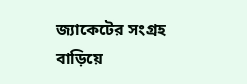জ্যাকেটের সংগ্রহ বাড়িয়ে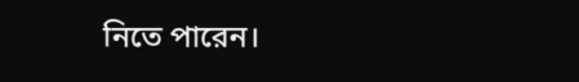নিতে পারেন।